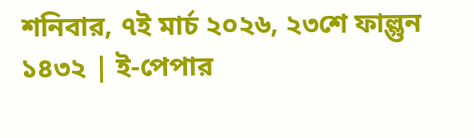শনিবার, ৭ই মার্চ ২০২৬, ২৩শে ফাল্গুন ১৪৩২ | ই-পেপার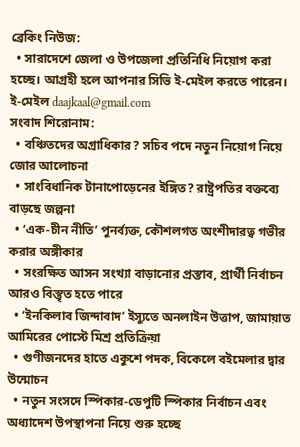ব্রেকিং নিউজ:
  • সারাদেশে জেলা ও উপজেলা প্রতিনিধি নিয়োগ করা হচ্ছে। আগ্রহী হলে আপনার সিভি ই-মেইল করতে পারেন। ই-মেইল daajkaal@gmail.com
সংবাদ শিরোনাম:
  • বঞ্চিতদের অগ্রাধিকার? সচিব পদে নতুন নিয়োগ নিয়ে জোর আলোচনা
  • সাংবিধানিক টানাপোড়েনের ইঙ্গিত? রাষ্ট্রপতির বক্তব্যে বাড়ছে জল্পনা
  • ‘এক-চীন নীতি’ পুনর্ব্যক্ত, কৌশলগত অংশীদারত্ব গভীর করার অঙ্গীকার
  • সংরক্ষিত আসন সংখ্যা বাড়ানোর প্রস্তাব, প্রার্থী নির্বাচন আরও বিস্তৃত হতে পারে
  • ‘ইনকিলাব জিন্দাবাদ’ ইস্যুতে অনলাইন উত্তাপ, জামায়াত আমিরের পোস্টে মিশ্র প্রতিক্রিয়া
  • গুণীজনদের হাতে একুশে পদক, বিকেলে বইমেলার দ্বার উন্মোচন
  • নতুন সংসদে স্পিকার-ডেপুটি স্পিকার নির্বাচন এবং অধ্যাদেশ উপস্থাপনা নিয়ে শুরু হচ্ছে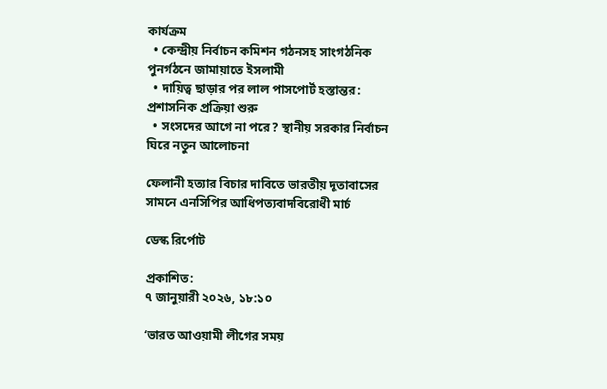কার্যক্রম
  • কেন্দ্রীয় নির্বাচন কমিশন গঠনসহ সাংগঠনিক পুনর্গঠনে জামায়াতে ইসলামী
  • দায়িত্ব ছাড়ার পর লাল পাসপোর্ট হস্তান্তর: প্রশাসনিক প্রক্রিয়া শুরু
  • সংসদের আগে না পরে? স্থানীয় সরকার নির্বাচন ঘিরে নতুন আলোচনা

ফেলানী হত্যার বিচার দাবিতে ভারতীয় দূতাবাসের সামনে এনসিপির আধিপত্যবাদবিরোধী মার্চ

ডেস্ক রির্পোট

প্রকাশিত:
৭ জানুয়ারী ২০২৬, ১৮:১০

‘ভারত আওয়ামী লীগের সময়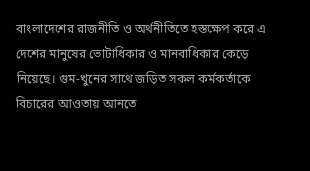বাংলাদেশের রাজনীতি ও অর্থনীতিতে হস্তক্ষেপ করে এ দেশের মানুষের ভোটাধিকার ও মানবাধিকার কেড়ে নিয়েছে। গুম-খুনের সাথে জড়িত সকল কর্মকর্তাকে বিচারের আওতায় আনতে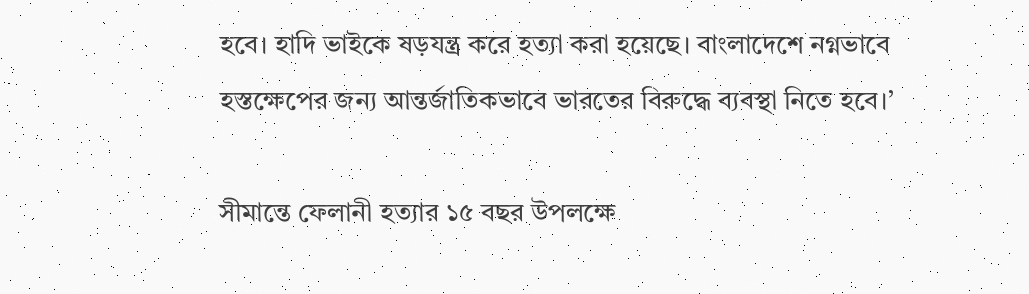হবে। হাদি ভাইকে ষড়যন্ত্র করে হত্যা করা হয়েছে। বাংলাদেশে নগ্নভাবে হস্তক্ষেপের জন্য আন্তর্জাতিকভাবে ভারতের বিরুদ্ধে ব্যবস্থা নিতে হবে।’

সীমান্তে ফেলানী হত্যার ১৫ বছর উপলক্ষে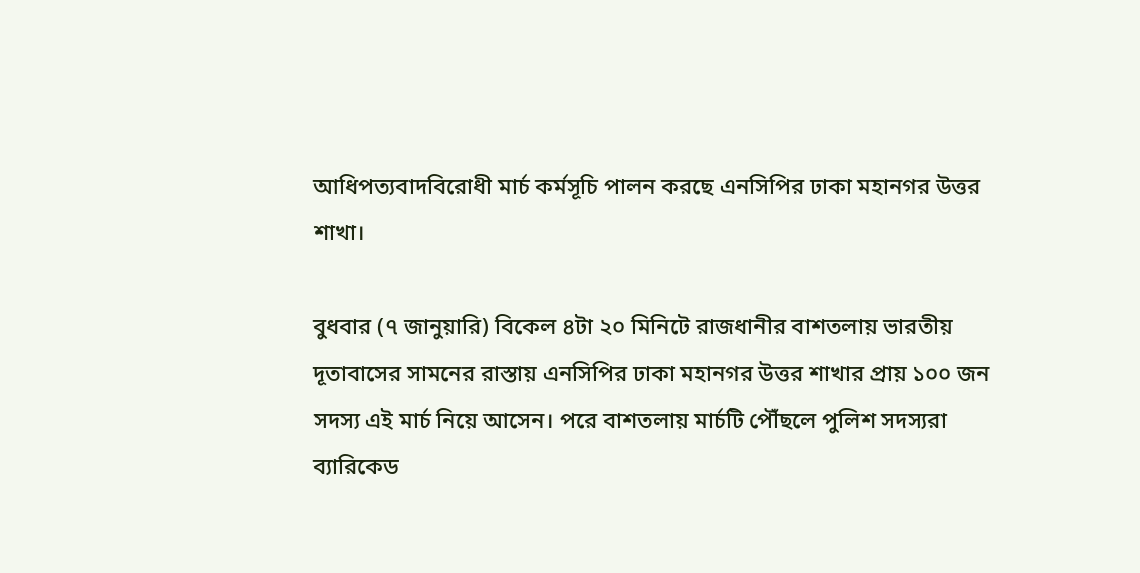আধিপত্যবাদবিরোধী মার্চ কর্মসূচি পালন করছে এনসিপির ঢাকা মহানগর উত্তর শাখা।

বুধবার (৭ জানুয়ারি) বিকেল ৪টা ২০ মিনিটে রাজধানীর বাশতলায় ভারতীয় দূতাবাসের সামনের রাস্তায় এনসিপির ঢাকা মহানগর উত্তর শাখার প্রায় ১০০ জন সদস্য এই মার্চ নিয়ে আসেন। পরে বাশতলায় মার্চটি পৌঁছলে পুলিশ সদস্যরা ব্যারিকেড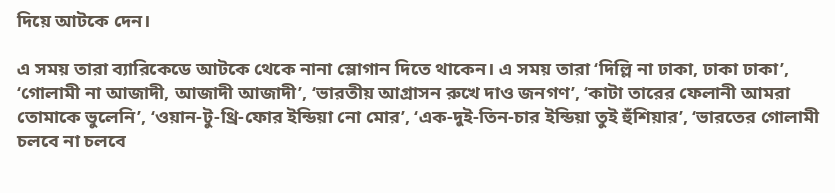দিয়ে আটকে দেন।

এ সময় তারা ব্যারিকেডে আটকে থেকে নানা স্লোগান দিতে থাকেন। এ সময় তারা ‘দিল্লি না ঢাকা, ঢাকা ঢাকা’, ‘গোলামী না আজাদী, আজাদী আজাদী’, ‘ভারতীয় আগ্রাসন রুখে দাও জনগণ’, ‘কাটা তারের ফেলানী আমরা তোমাকে ভুলেনি’, ‘ওয়ান-টু-থ্রি-ফোর ইন্ডিয়া নো মোর’, ‘এক-দুই-তিন-চার ইন্ডিয়া তুই হুঁশিয়ার’, ‘ভারতের গোলামী চলবে না চলবে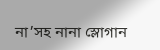না’সহ নানা স্লোগান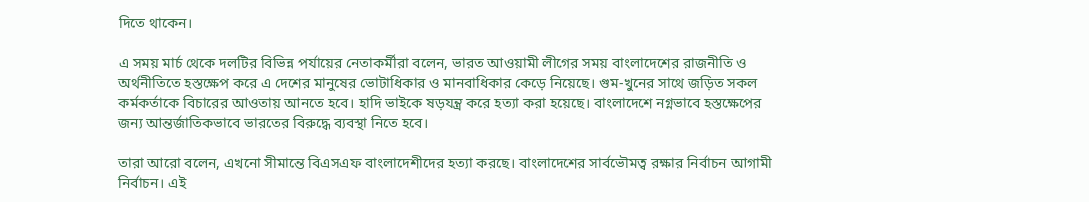দিতে থাকেন।

এ সময় মার্চ থেকে দলটির বিভিন্ন পর্যায়ের নেতাকর্মীরা বলেন, ভারত আওয়ামী লীগের সময় বাংলাদেশের রাজনীতি ও অর্থনীতিতে হস্তক্ষেপ করে এ দেশের মানুষের ভোটাধিকার ও মানবাধিকার কেড়ে নিয়েছে। গুম-খুনের সাথে জড়িত সকল কর্মকর্তাকে বিচারের আওতায় আনতে হবে। হাদি ভাইকে ষড়যন্ত্র করে হত্যা করা হয়েছে। বাংলাদেশে নগ্নভাবে হস্তক্ষেপের জন্য আন্তর্জাতিকভাবে ভারতের বিরুদ্ধে ব্যবস্থা নিতে হবে।

তারা আরো বলেন, এখনো সীমান্তে বিএসএফ বাংলাদেশীদের হত্যা করছে। বাংলাদেশের সার্বভৌমত্ব রক্ষার নির্বাচন আগামী নির্বাচন। এই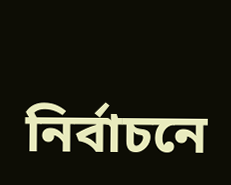নির্বাচনে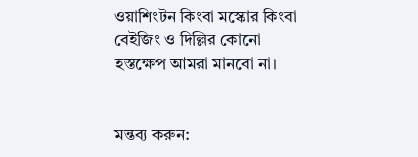ওয়াশিংটন কিংবা মস্কোর কিংবা বেইজিং ও দিল্লির কোনো হস্তক্ষেপ আমরা মানবো না।


মন্তব্য করুন: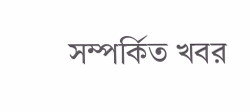সম্পর্কিত খবর